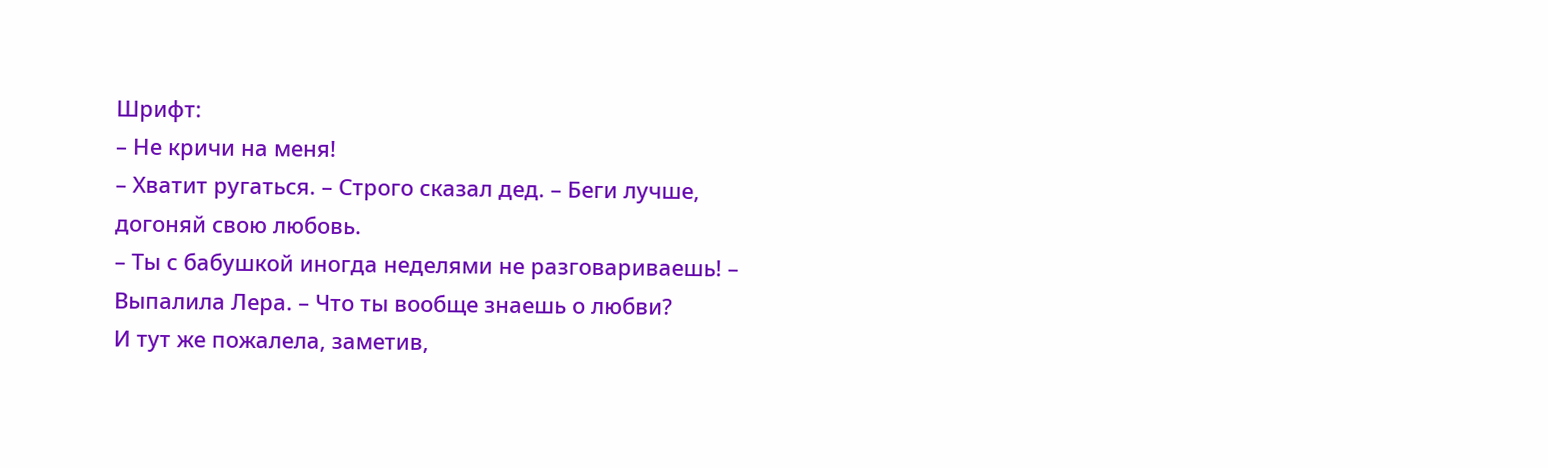Шрифт:
– Не кричи на меня!
– Хватит ругаться. – Строго сказал дед. – Беги лучше, догоняй свою любовь.
– Ты с бабушкой иногда неделями не разговариваешь! – Выпалила Лера. – Что ты вообще знаешь о любви?
И тут же пожалела, заметив,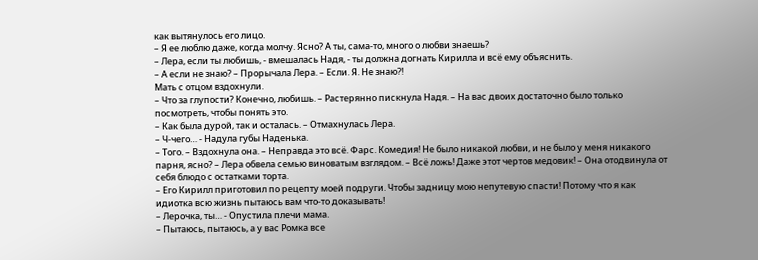как вытянулось его лицо.
– Я ее люблю даже, когда молчу. Ясно? А ты, сама-то, много о любви знаешь?
– Лера, если ты любишь, - вмешалась Надя, - ты должна догнать Кирилла и всё ему объяснить.
– А если не знаю? – Прорычала Лера. – Если. Я. Не знаю?!
Мать с отцом вздохнули.
– Что за глупости? Конечно, любишь. – Растерянно пискнула Надя. – На вас двоих достаточно было только посмотреть, чтобы понять это.
– Как была дурой, так и осталась. – Отмахнулась Лера.
– Ч-чего… - Надула губы Наденька.
– Того. – Вздохнула она. – Неправда это всё. Фарс. Комедия! Не было никакой любви, и не было у меня никакого парня, ясно? – Лера обвела семью виноватым взглядом. – Всё ложь! Даже этот чертов медовик! – Она отодвинула от себя блюдо с остатками торта.
– Его Кирилл приготовил по рецепту моей подруги. Чтобы задницу мою непутевую спасти! Потому что я как идиотка всю жизнь пытаюсь вам что-то доказывать!
– Лерочка, ты… - Опустила плечи мама.
– Пытаюсь, пытаюсь, а у вас Ромка все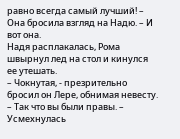равно всегда самый лучший! – Она бросила взгляд на Надю. – И вот она.
Надя расплакалась, Рома швырнул лед на стол и кинулся ее утешать.
– Чокнутая, - презрительно бросил он Лере, обнимая невесту.
– Так что вы были правы. – Усмехнулась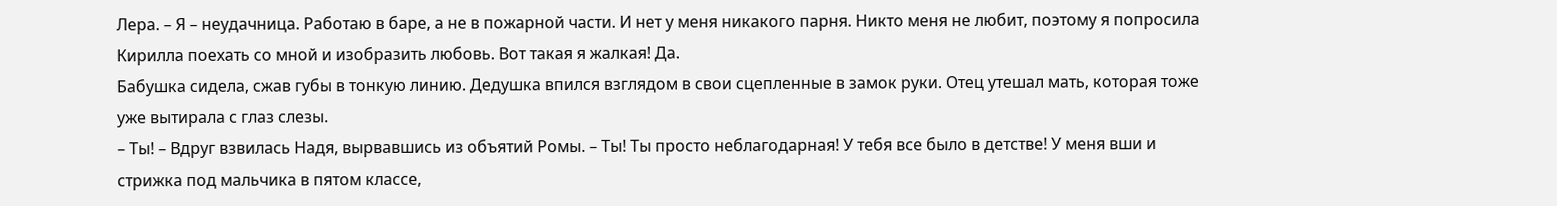Лера. – Я – неудачница. Работаю в баре, а не в пожарной части. И нет у меня никакого парня. Никто меня не любит, поэтому я попросила Кирилла поехать со мной и изобразить любовь. Вот такая я жалкая! Да.
Бабушка сидела, сжав губы в тонкую линию. Дедушка впился взглядом в свои сцепленные в замок руки. Отец утешал мать, которая тоже уже вытирала с глаз слезы.
– Ты! – Вдруг взвилась Надя, вырвавшись из объятий Ромы. – Ты! Ты просто неблагодарная! У тебя все было в детстве! У меня вши и стрижка под мальчика в пятом классе,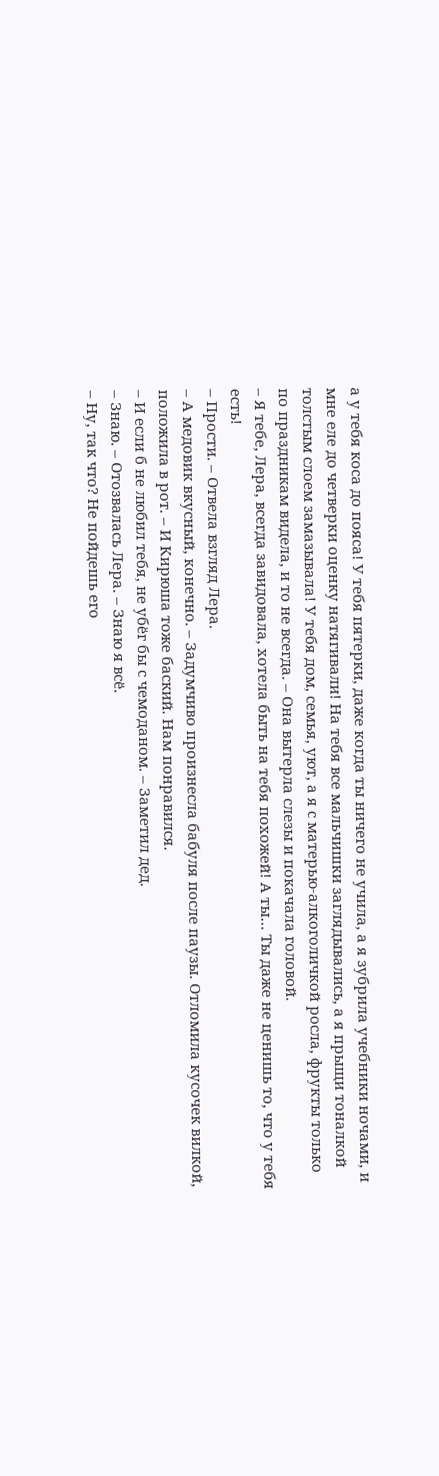а у тебя коса до пояса! У тебя пятерки, даже когда ты ничего не учила, а я зубрила учебники ночами, и мне еле до четверки оценку натягивали! На тебя все мальчишки заглядывались, а я прыщи тоналкой толстым слоем замазывала! У тебя дом, семья, уют, а я с матерью-алкоголичкой росла, фрукты только по праздникам видела, и то не всегда. – Она вытерла слезы и покачала головой.
– Я тебе, Лера, всегда завидовала, хотела быть на тебя похожей! А ты… Ты даже не ценишь то, что у тебя есть!
– Прости. – Отвела взгляд Лера.
– А медовик вкусный, конечно. – Задумчиво произнесла бабуля после паузы. Отломила кусочек вилкой, положила в рот. – И Кирюша тоже баский. Нам понравился.
– И если б не любил тебя, не убёг бы с чемоданом. – Заметил дед.
– Знаю. – Отозвалась Лера. – Знаю я всё.
– Ну, так что? Не пойдешь его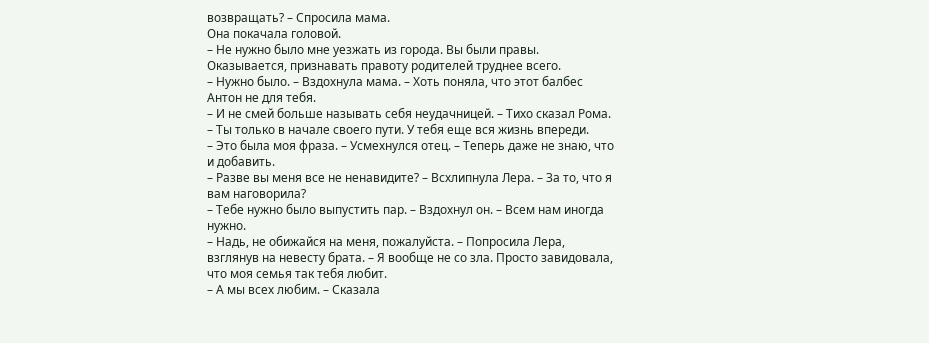возвращать? – Спросила мама.
Она покачала головой.
– Не нужно было мне уезжать из города. Вы были правы.
Оказывается, признавать правоту родителей труднее всего.
– Нужно было. – Вздохнула мама. – Хоть поняла, что этот балбес Антон не для тебя.
– И не смей больше называть себя неудачницей. – Тихо сказал Рома. – Ты только в начале своего пути. У тебя еще вся жизнь впереди.
– Это была моя фраза. – Усмехнулся отец. – Теперь даже не знаю, что и добавить.
– Разве вы меня все не ненавидите? – Всхлипнула Лера. – За то, что я вам наговорила?
– Тебе нужно было выпустить пар. – Вздохнул он. – Всем нам иногда нужно.
– Надь, не обижайся на меня, пожалуйста. – Попросила Лера, взглянув на невесту брата. – Я вообще не со зла. Просто завидовала, что моя семья так тебя любит.
– А мы всех любим. – Сказала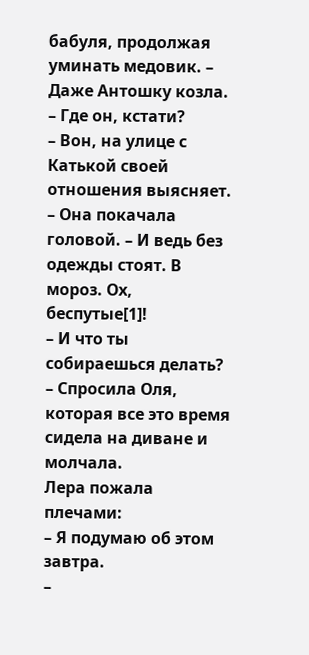бабуля, продолжая уминать медовик. – Даже Антошку козла.
– Где он, кстати?
– Вон, на улице с Катькой своей отношения выясняет. – Она покачала головой. – И ведь без одежды стоят. В мороз. Ох, беспутые[1]!
– И что ты собираешься делать? – Спросила Оля, которая все это время сидела на диване и молчала.
Лера пожала плечами:
– Я подумаю об этом завтра.
–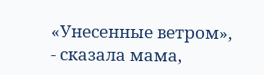«Унесенные ветром», - сказала мама,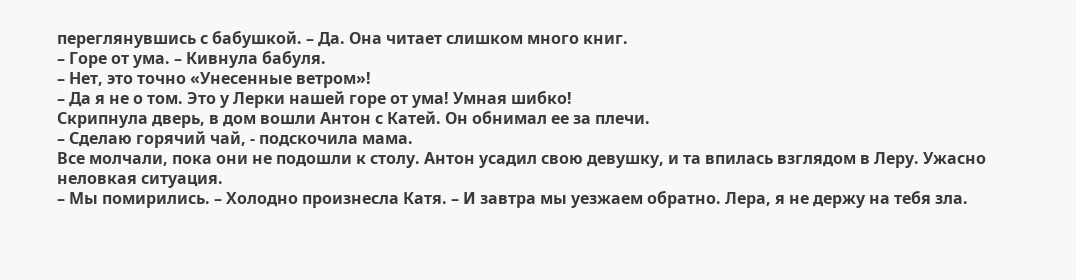переглянувшись с бабушкой. – Да. Она читает слишком много книг.
– Горе от ума. – Кивнула бабуля.
– Нет, это точно «Унесенные ветром»!
– Да я не о том. Это у Лерки нашей горе от ума! Умная шибко!
Скрипнула дверь, в дом вошли Антон с Катей. Он обнимал ее за плечи.
– Сделаю горячий чай, - подскочила мама.
Все молчали, пока они не подошли к столу. Антон усадил свою девушку, и та впилась взглядом в Леру. Ужасно неловкая ситуация.
– Мы помирились. – Холодно произнесла Катя. – И завтра мы уезжаем обратно. Лера, я не держу на тебя зла.